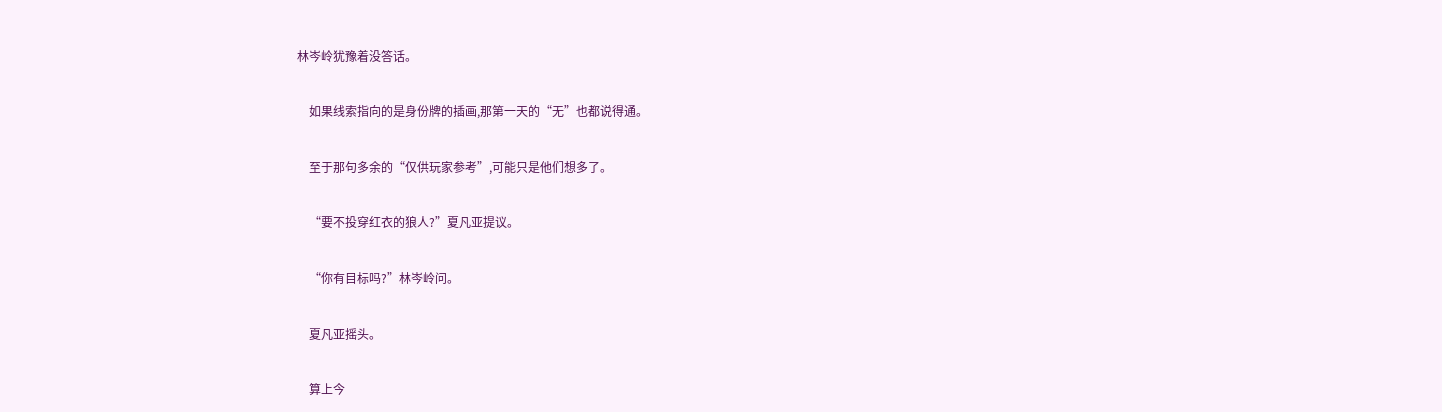林岑岭犹豫着没答话。

    如果线索指向的是身份牌的插画,那第一天的“无”也都说得通。

    至于那句多余的“仅供玩家参考”,可能只是他们想多了。

    “要不投穿红衣的狼人?”夏凡亚提议。

    “你有目标吗?”林岑岭问。

    夏凡亚摇头。

    算上今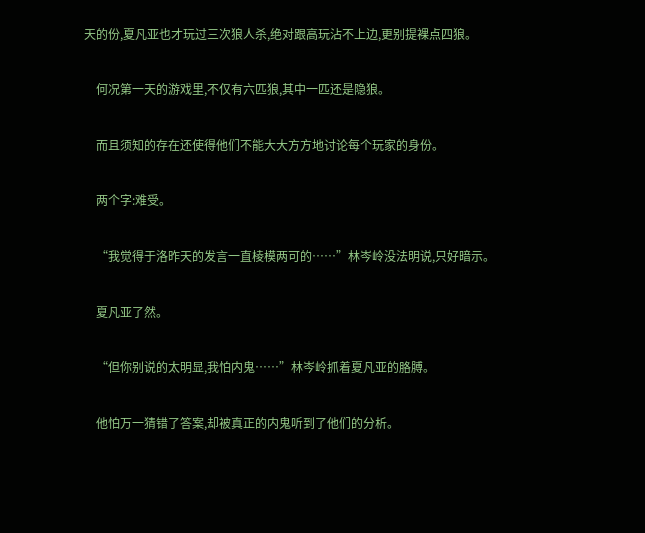天的份,夏凡亚也才玩过三次狼人杀,绝对跟高玩沾不上边,更别提裸点四狼。

    何况第一天的游戏里,不仅有六匹狼,其中一匹还是隐狼。

    而且须知的存在还使得他们不能大大方方地讨论每个玩家的身份。

    两个字:难受。

    “我觉得于洛昨天的发言一直棱模两可的……”林岑岭没法明说,只好暗示。

    夏凡亚了然。

    “但你别说的太明显,我怕内鬼……”林岑岭抓着夏凡亚的胳膊。

    他怕万一猜错了答案,却被真正的内鬼听到了他们的分析。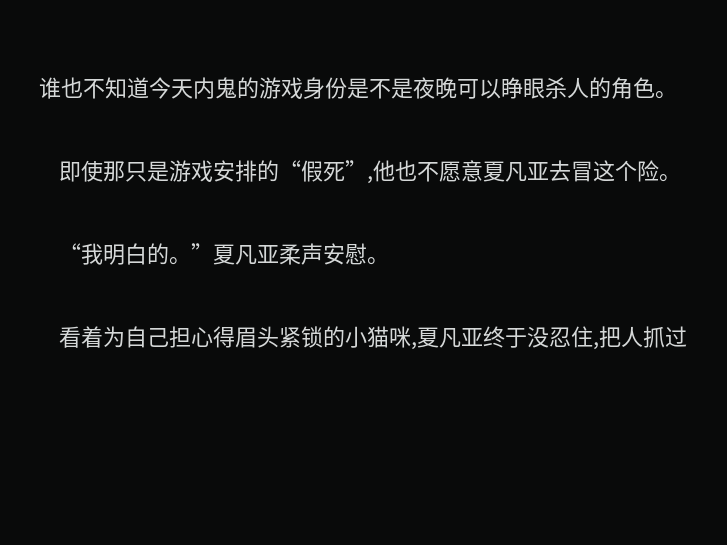谁也不知道今天内鬼的游戏身份是不是夜晚可以睁眼杀人的角色。

    即使那只是游戏安排的“假死”,他也不愿意夏凡亚去冒这个险。

    “我明白的。”夏凡亚柔声安慰。

    看着为自己担心得眉头紧锁的小猫咪,夏凡亚终于没忍住,把人抓过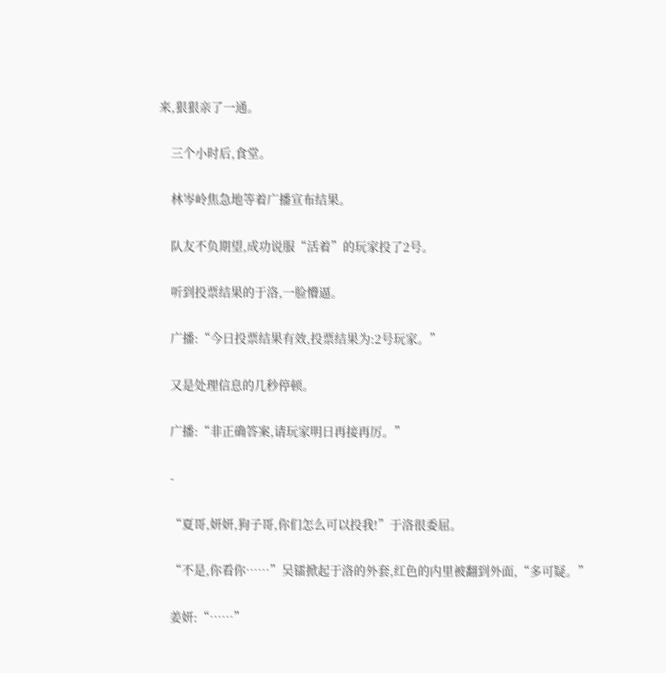来,狠狠亲了一通。

    三个小时后,食堂。

    林岑岭焦急地等着广播宣布结果。

    队友不负期望,成功说服“活着”的玩家投了2号。

    听到投票结果的于洛,一脸懵逼。

    广播:“今日投票结果有效,投票结果为:2号玩家。”

    又是处理信息的几秒停顿。

    广播:“非正确答案,请玩家明日再接再厉。”

    -

    “夏哥,妍妍,狗子哥,你们怎么可以投我!”于洛很委屈。

    “不是,你看你……”吴镭掀起于洛的外套,红色的内里被翻到外面,“多可疑。”

    姜妍:“……”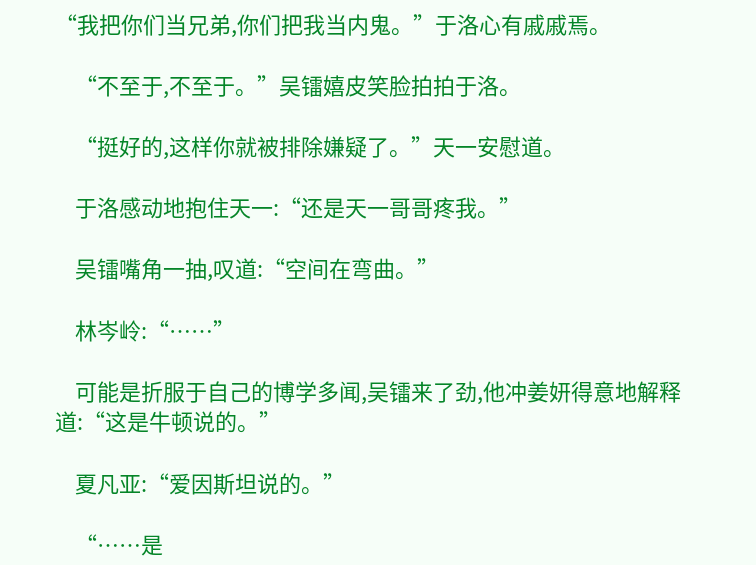“我把你们当兄弟,你们把我当内鬼。”于洛心有戚戚焉。

    “不至于,不至于。”吴镭嬉皮笑脸拍拍于洛。

    “挺好的,这样你就被排除嫌疑了。”天一安慰道。

    于洛感动地抱住天一:“还是天一哥哥疼我。”

    吴镭嘴角一抽,叹道:“空间在弯曲。”

    林岑岭:“……”

    可能是折服于自己的博学多闻,吴镭来了劲,他冲姜妍得意地解释道:“这是牛顿说的。”

    夏凡亚:“爱因斯坦说的。”

    “……是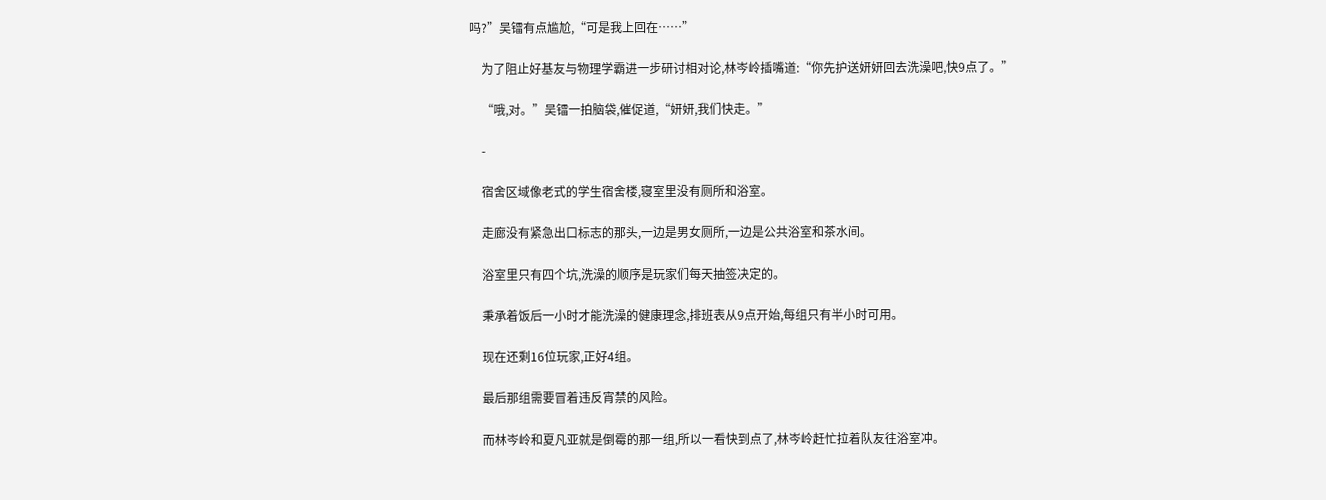吗?”吴镭有点尴尬,“可是我上回在……”

    为了阻止好基友与物理学霸进一步研讨相对论,林岑岭插嘴道:“你先护送妍妍回去洗澡吧,快9点了。”

    “哦,对。”吴镭一拍脑袋,催促道,“妍妍,我们快走。”

    -

    宿舍区域像老式的学生宿舍楼,寝室里没有厕所和浴室。

    走廊没有紧急出口标志的那头,一边是男女厕所,一边是公共浴室和茶水间。

    浴室里只有四个坑,洗澡的顺序是玩家们每天抽签决定的。

    秉承着饭后一小时才能洗澡的健康理念,排班表从9点开始,每组只有半小时可用。

    现在还剩16位玩家,正好4组。

    最后那组需要冒着违反宵禁的风险。

    而林岑岭和夏凡亚就是倒霉的那一组,所以一看快到点了,林岑岭赶忙拉着队友往浴室冲。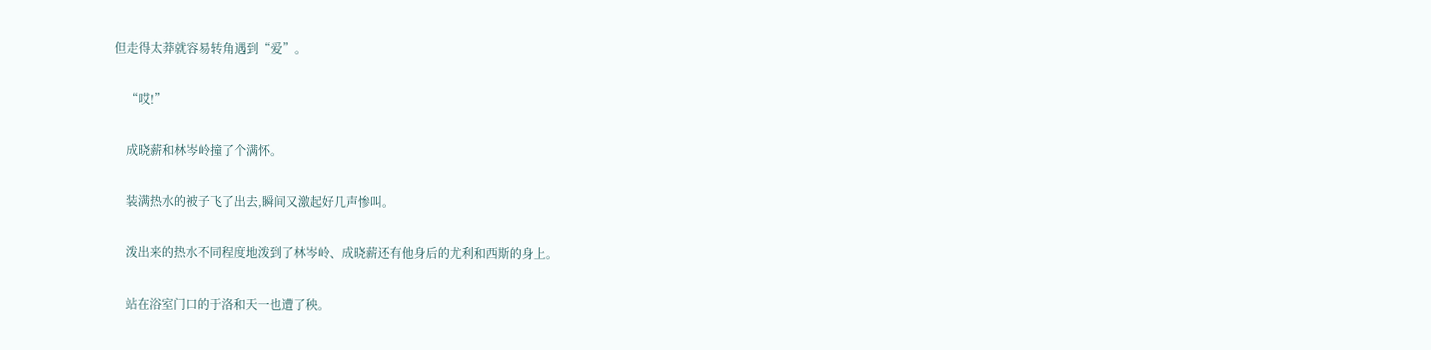但走得太莽就容易转角遇到“爱”。

    “哎!”

    成晓薪和林岑岭撞了个满怀。

    装满热水的被子飞了出去,瞬间又激起好几声惨叫。

    泼出来的热水不同程度地泼到了林岑岭、成晓薪还有他身后的尤利和西斯的身上。

    站在浴室门口的于洛和天一也遭了秧。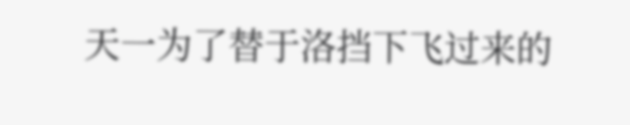天一为了替于洛挡下飞过来的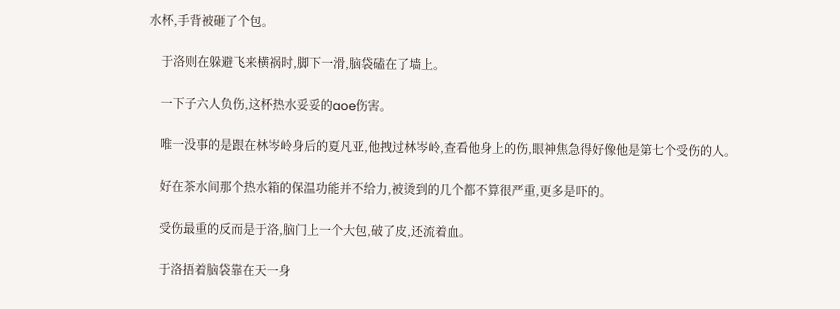水杯,手背被砸了个包。

    于洛则在躲避飞来横祸时,脚下一滑,脑袋磕在了墙上。

    一下子六人负伤,这杯热水妥妥的aoe伤害。

    唯一没事的是跟在林岑岭身后的夏凡亚,他拽过林岑岭,查看他身上的伤,眼神焦急得好像他是第七个受伤的人。

    好在茶水间那个热水箱的保温功能并不给力,被烫到的几个都不算很严重,更多是吓的。

    受伤最重的反而是于洛,脑门上一个大包,破了皮,还流着血。

    于洛捂着脑袋靠在天一身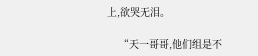上,欲哭无泪。

    “天一哥哥,他们组是不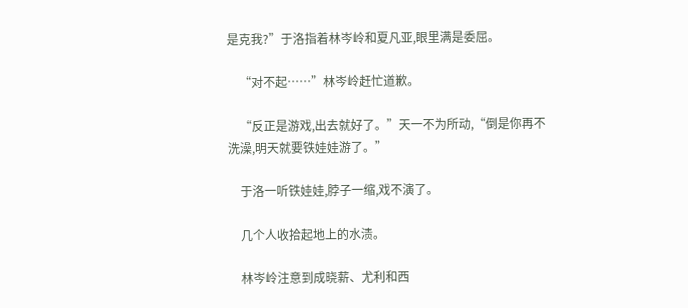是克我?”于洛指着林岑岭和夏凡亚,眼里满是委屈。

    “对不起……”林岑岭赶忙道歉。

    “反正是游戏,出去就好了。”天一不为所动,“倒是你再不洗澡,明天就要铁娃娃游了。”

    于洛一听铁娃娃,脖子一缩,戏不演了。

    几个人收拾起地上的水渍。

    林岑岭注意到成晓薪、尤利和西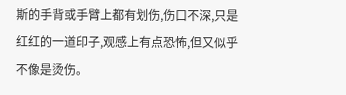斯的手背或手臂上都有划伤,伤口不深,只是红红的一道印子,观感上有点恐怖,但又似乎不像是烫伤。